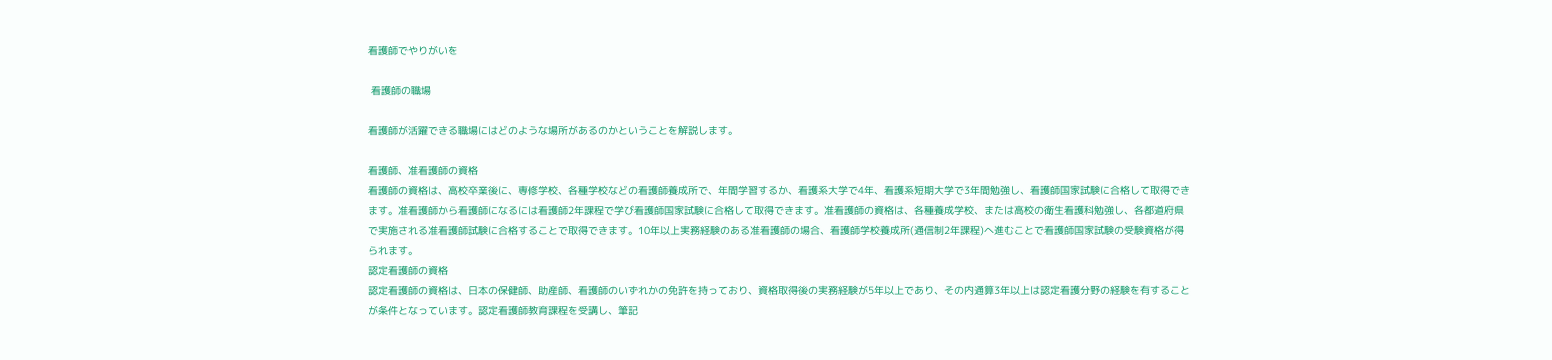看護師でやりがいを

 看護師の職場

看護師が活躍できる職場にはどのような場所があるのかということを解説します。

看護師、准看護師の資格
看護師の資格は、高校卒業後に、専修学校、各種学校などの看護師養成所で、年間学習するか、看護系大学で4年、看護系短期大学で3年間勉強し、看護師国家試験に合格して取得できます。准看護師から看護師になるには看護師2年課程で学び看護師国家試験に合格して取得できます。准看護師の資格は、各種養成学校、または高校の衛生看護科勉強し、各都道府県で実施される准看護師試験に合格することで取得できます。10年以上実務経験のある准看護師の場合、看護師学校養成所(通信制2年課程)へ進むことで看護師国家試験の受験資格が得られます。
認定看護師の資格
認定看護師の資格は、日本の保健師、助産師、看護師のいずれかの免許を持っており、資格取得後の実務経験が5年以上であり、その内通算3年以上は認定看護分野の経験を有することが条件となっています。認定看護師教育課程を受講し、筆記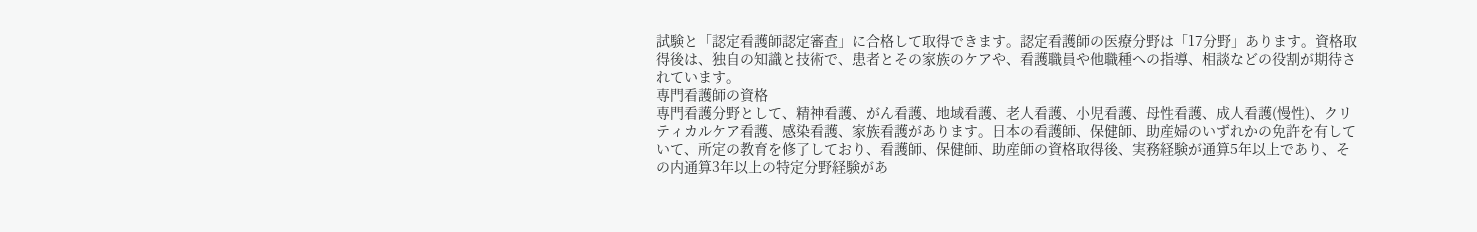試験と「認定看護師認定審査」に合格して取得できます。認定看護師の医療分野は「17分野」あります。資格取得後は、独自の知識と技術で、患者とその家族のケアや、看護職員や他職種への指導、相談などの役割が期待されています。
専門看護師の資格
専門看護分野として、精神看護、がん看護、地域看護、老人看護、小児看護、母性看護、成人看護(慢性)、クリティカルケア看護、感染看護、家族看護があります。日本の看護師、保健師、助産婦のいずれかの免許を有していて、所定の教育を修了しており、看護師、保健師、助産師の資格取得後、実務経験が通算5年以上であり、その内通算3年以上の特定分野経験があ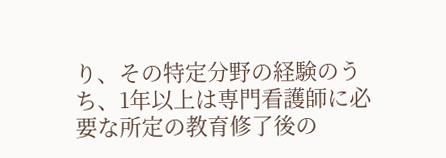り、その特定分野の経験のうち、1年以上は専門看護師に必要な所定の教育修了後の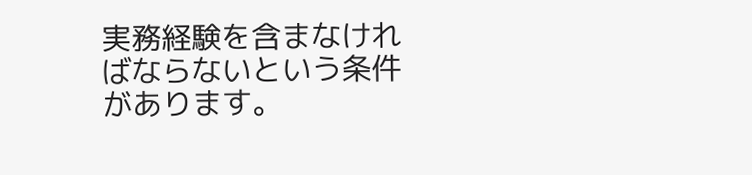実務経験を含まなければならないという条件があります。